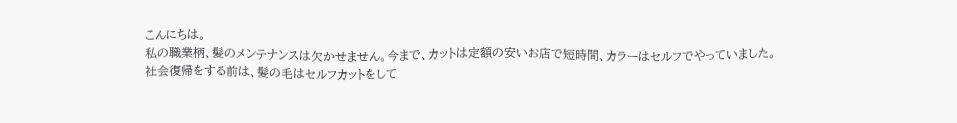こんにちは。
私の職業柄、髪のメンテナンスは欠かせません。今まで、カットは定額の安いお店で短時間、カラーはセルフでやっていました。
社会復帰をする前は、髪の毛はセルフカットをして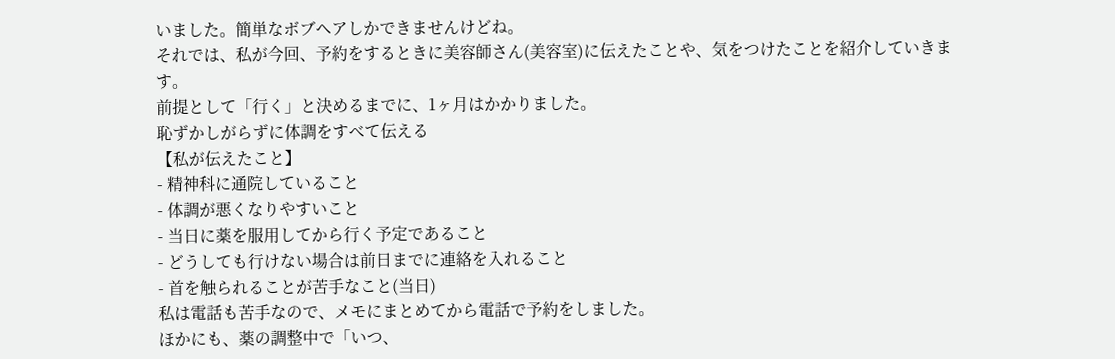いました。簡単なボブヘアしかできませんけどね。
それでは、私が今回、予約をするときに美容師さん(美容室)に伝えたことや、気をつけたことを紹介していきます。
前提として「行く」と決めるまでに、1ヶ月はかかりました。
恥ずかしがらずに体調をすべて伝える
【私が伝えたこと】
- 精神科に通院していること
- 体調が悪くなりやすいこと
- 当日に薬を服用してから行く予定であること
- どうしても行けない場合は前日までに連絡を入れること
- 首を触られることが苦手なこと(当日)
私は電話も苦手なので、メモにまとめてから電話で予約をしました。
ほかにも、薬の調整中で「いつ、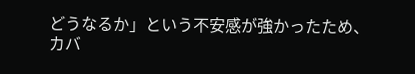どうなるか」という不安感が強かったため、カバ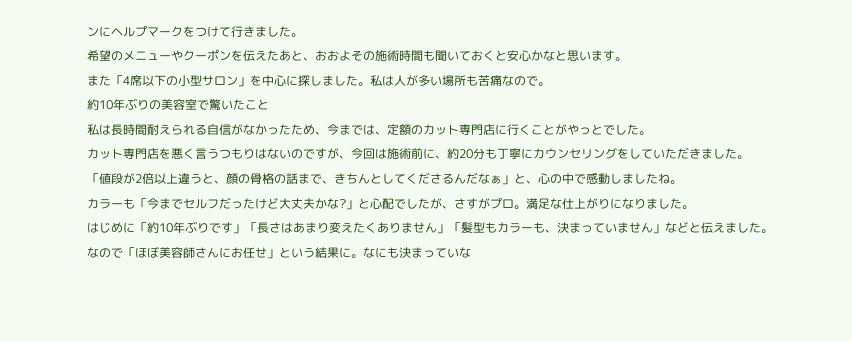ンにヘルプマークをつけて行きました。
希望のメニューやクーポンを伝えたあと、おおよその施術時間も聞いておくと安心かなと思います。
また「4席以下の小型サロン」を中心に探しました。私は人が多い場所も苦痛なので。
約10年ぶりの美容室で驚いたこと
私は長時間耐えられる自信がなかったため、今までは、定額のカット専門店に行くことがやっとでした。
カット専門店を悪く言うつもりはないのですが、今回は施術前に、約20分も丁寧にカウンセリングをしていただきました。
「値段が2倍以上違うと、顔の骨格の話まで、きちんとしてくださるんだなぁ」と、心の中で感動しましたね。
カラーも「今までセルフだったけど大丈夫かな?」と心配でしたが、さすがプロ。満足な仕上がりになりました。
はじめに「約10年ぶりです」「長さはあまり変えたくありません」「髪型もカラーも、決まっていません」などと伝えました。
なので「ほぼ美容師さんにお任せ」という結果に。なにも決まっていな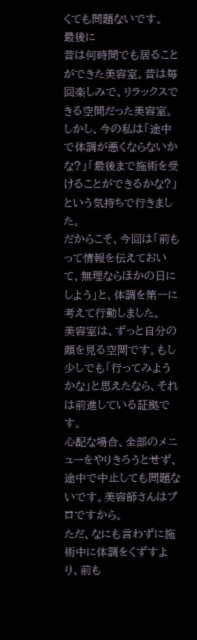くても問題ないです。
最後に
昔は何時間でも居ることができた美容室。昔は毎回楽しみで、リラックスできる空間だった美容室。
しかし、今の私は「途中で体調が悪くならないかな?」「最後まで施術を受けることができるかな?」という気持ちで行きました。
だからこそ、今回は「前もって情報を伝えておいて、無理ならほかの日にしよう」と、体調を第一に考えて行動しました。
美容室は、ずっと自分の顔を見る空間です。もし少しでも「行ってみようかな」と思えたなら、それは前進している証拠です。
心配な場合、全部のメニューをやりきろうとせず、途中で中止しても問題ないです。美容師さんはプロですから。
ただ、なにも言わずに施術中に体調をくずすより、前も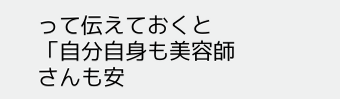って伝えておくと「自分自身も美容師さんも安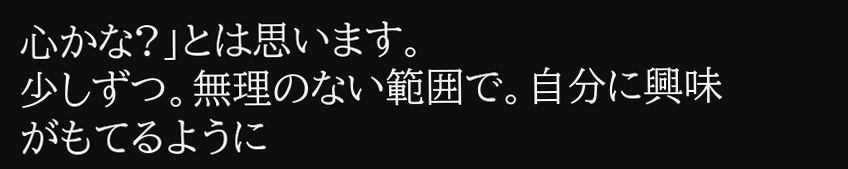心かな?」とは思います。
少しずつ。無理のない範囲で。自分に興味がもてるように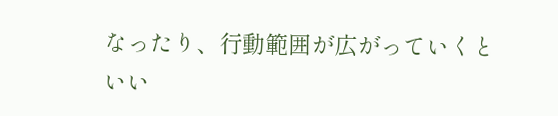なったり、行動範囲が広がっていくといい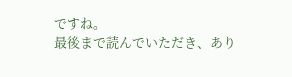ですね。
最後まで読んでいただき、あり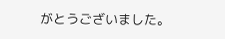がとうございました。